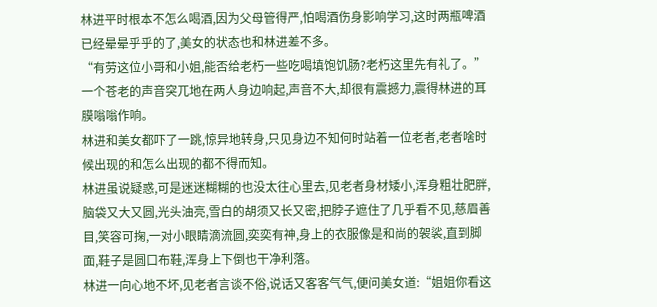林进平时根本不怎么喝酒,因为父母管得严,怕喝酒伤身影响学习,这时两瓶啤酒已经晕晕乎乎的了,美女的状态也和林进差不多。
“有劳这位小哥和小姐,能否给老朽一些吃喝填饱饥肠?老朽这里先有礼了。”
一个苍老的声音突兀地在两人身边响起,声音不大,却很有震撼力,震得林进的耳膜嗡嗡作响。
林进和美女都吓了一跳,惊异地转身,只见身边不知何时站着一位老者,老者啥时候出现的和怎么出现的都不得而知。
林进虽说疑惑,可是迷迷糊糊的也没太往心里去,见老者身材矮小,浑身粗壮肥胖,脑袋又大又圆,光头油亮,雪白的胡须又长又密,把脖子遮住了几乎看不见,慈眉善目,笑容可掬,一对小眼睛滴流圆,奕奕有神,身上的衣服像是和尚的袈裟,直到脚面,鞋子是圆口布鞋,浑身上下倒也干净利落。
林进一向心地不坏,见老者言谈不俗,说话又客客气气,便问美女道:“姐姐你看这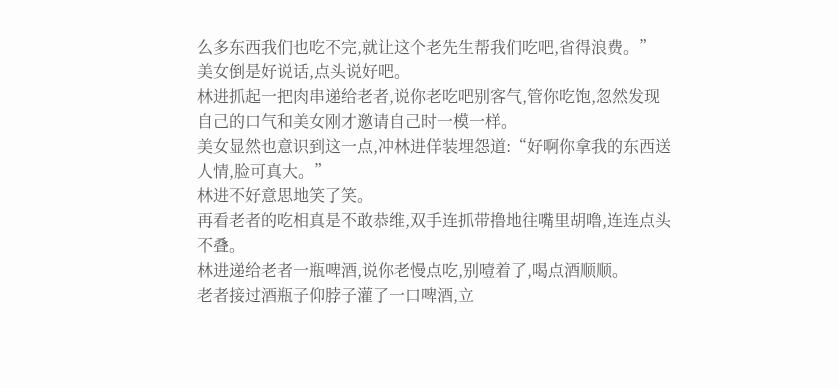么多东西我们也吃不完,就让这个老先生帮我们吃吧,省得浪费。”
美女倒是好说话,点头说好吧。
林进抓起一把肉串递给老者,说你老吃吧别客气,管你吃饱,忽然发现自己的口气和美女刚才邀请自己时一模一样。
美女显然也意识到这一点,冲林进佯装埋怨道:“好啊你拿我的东西送人情,脸可真大。”
林进不好意思地笑了笑。
再看老者的吃相真是不敢恭维,双手连抓带撸地往嘴里胡噜,连连点头不叠。
林进递给老者一瓶啤酒,说你老慢点吃,别噎着了,喝点酒顺顺。
老者接过酒瓶子仰脖子灌了一口啤酒,立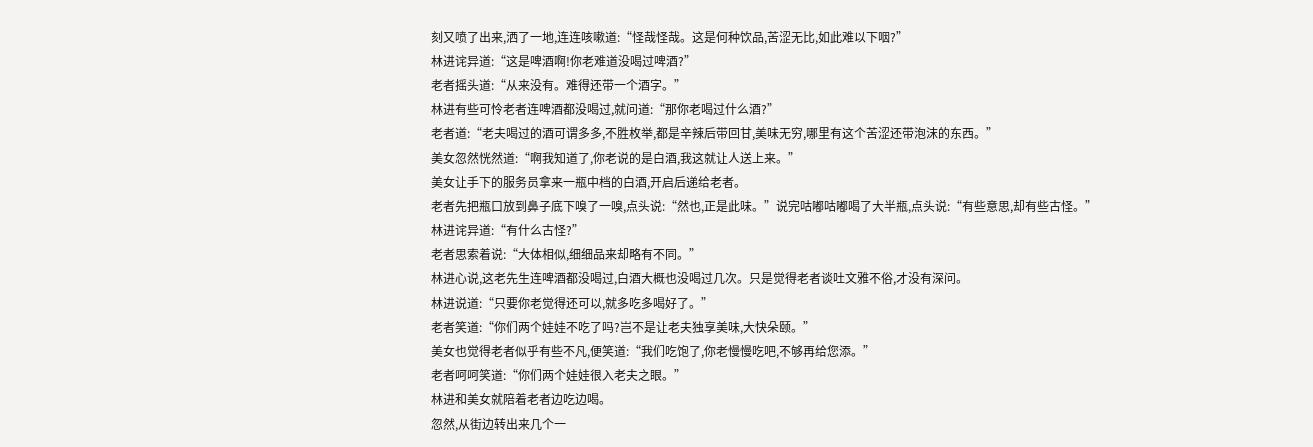刻又喷了出来,洒了一地,连连咳嗽道:“怪哉怪哉。这是何种饮品,苦涩无比,如此难以下咽?”
林进诧异道:“这是啤酒啊!你老难道没喝过啤酒?”
老者摇头道:“从来没有。难得还带一个酒字。”
林进有些可怜老者连啤酒都没喝过,就问道:“那你老喝过什么酒?”
老者道:“老夫喝过的酒可谓多多,不胜枚举,都是辛辣后带回甘,美味无穷,哪里有这个苦涩还带泡沫的东西。”
美女忽然恍然道:“啊我知道了,你老说的是白酒,我这就让人送上来。”
美女让手下的服务员拿来一瓶中档的白酒,开启后递给老者。
老者先把瓶口放到鼻子底下嗅了一嗅,点头说:“然也,正是此味。”说完咕嘟咕嘟喝了大半瓶,点头说:“有些意思,却有些古怪。”
林进诧异道:“有什么古怪?”
老者思索着说:“大体相似,细细品来却略有不同。”
林进心说,这老先生连啤酒都没喝过,白酒大概也没喝过几次。只是觉得老者谈吐文雅不俗,才没有深问。
林进说道:“只要你老觉得还可以,就多吃多喝好了。”
老者笑道:“你们两个娃娃不吃了吗?岂不是让老夫独享美味,大快朵颐。”
美女也觉得老者似乎有些不凡,便笑道:“我们吃饱了,你老慢慢吃吧,不够再给您添。”
老者呵呵笑道:“你们两个娃娃很入老夫之眼。”
林进和美女就陪着老者边吃边喝。
忽然,从街边转出来几个一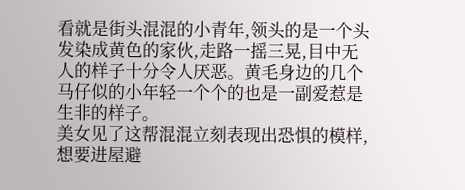看就是街头混混的小青年,领头的是一个头发染成黄色的家伙,走路一摇三晃,目中无人的样子十分令人厌恶。黄毛身边的几个马仔似的小年轻一个个的也是一副爱惹是生非的样子。
美女见了这帮混混立刻表现出恐惧的模样,想要进屋避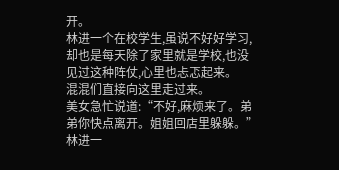开。
林进一个在校学生,虽说不好好学习,却也是每天除了家里就是学校,也没见过这种阵仗,心里也忐忑起来。
混混们直接向这里走过来。
美女急忙说道:“不好,麻烦来了。弟弟你快点离开。姐姐回店里躲躲。”
林进一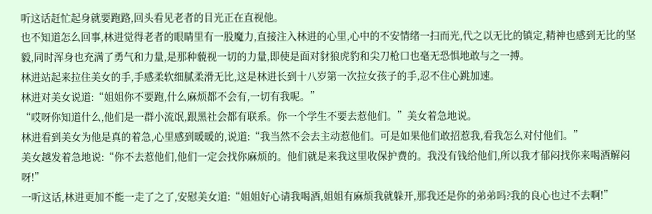听这话赶忙起身就要跑路,回头看见老者的目光正在直视他。
也不知道怎么回事,林进觉得老者的眼睛里有一股魔力,直接注入林进的心里,心中的不安情绪一扫而光,代之以无比的镇定,精神也感到无比的坚毅,同时浑身也充满了勇气和力量,是那种藐视一切的力量,即使是面对豺狼虎豹和尖刀枪口也毫无恐惧地敢与之一搏。
林进站起来拉住美女的手,手感柔软细腻柔滑无比,这是林进长到十八岁第一次拉女孩子的手,忍不住心跳加速。
林进对美女说道:“姐姐你不要跑,什么麻烦都不会有,一切有我呢。”
“哎呀你知道什么,他们是一群小流氓,跟黑社会都有联系。你一个学生不要去惹他们。”美女着急地说。
林进看到美女为他是真的着急,心里感到暖暖的,说道:“我当然不会去主动惹他们。可是如果他们敢招惹我,看我怎么对付他们。”
美女越发着急地说:“你不去惹他们,他们一定会找你麻烦的。他们就是来我这里收保护费的。我没有钱给他们,所以我才郁闷找你来喝酒解闷呀!”
一听这话,林进更加不能一走了之了,安慰美女道:“姐姐好心请我喝酒,姐姐有麻烦我就躲开,那我还是你的弟弟吗?我的良心也过不去啊!”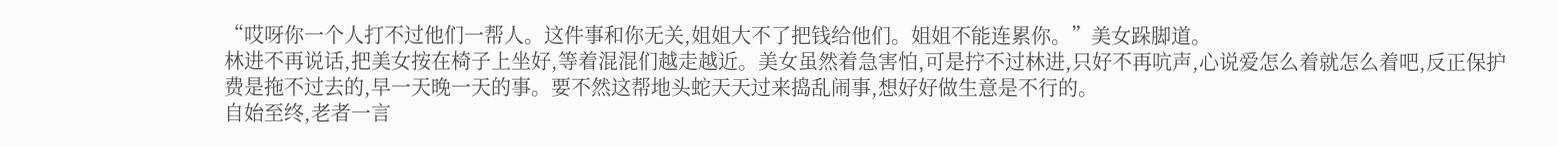“哎呀你一个人打不过他们一帮人。这件事和你无关,姐姐大不了把钱给他们。姐姐不能连累你。”美女跺脚道。
林进不再说话,把美女按在椅子上坐好,等着混混们越走越近。美女虽然着急害怕,可是拧不过林进,只好不再吭声,心说爱怎么着就怎么着吧,反正保护费是拖不过去的,早一天晚一天的事。要不然这帮地头蛇天天过来捣乱闹事,想好好做生意是不行的。
自始至终,老者一言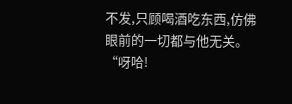不发,只顾喝酒吃东西,仿佛眼前的一切都与他无关。
“呀哈!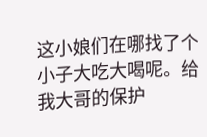这小娘们在哪找了个小子大吃大喝呢。给我大哥的保护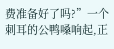费准备好了吗?”一个刺耳的公鸭嗓响起,正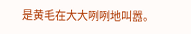是黄毛在大大咧咧地叫嚣。